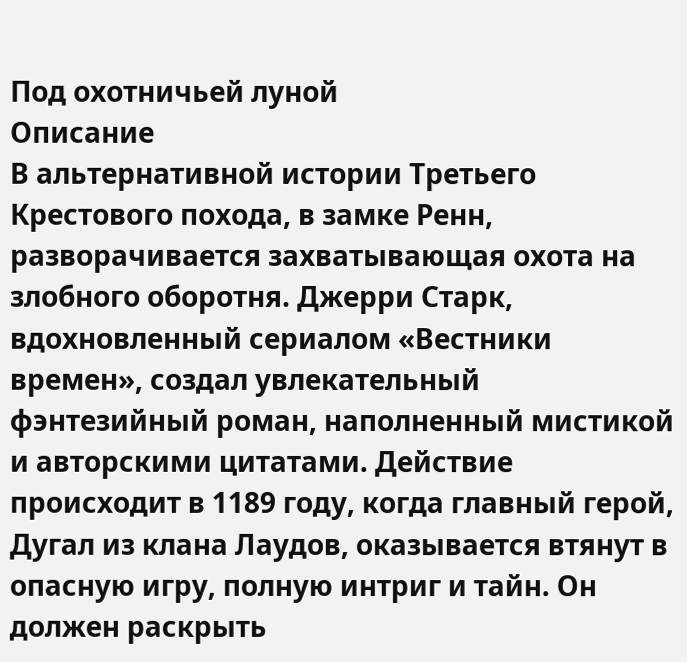Под охотничьей луной
Описание
В альтернативной истории Третьего Крестового похода, в замке Ренн, разворачивается захватывающая охота на злобного оборотня. Джерри Старк, вдохновленный сериалом «Вестники времен», создал увлекательный фэнтезийный роман, наполненный мистикой и авторскими цитатами. Действие происходит в 1189 году, когда главный герой, Дугал из клана Лаудов, оказывается втянут в опасную игру, полную интриг и тайн. Он должен раскрыть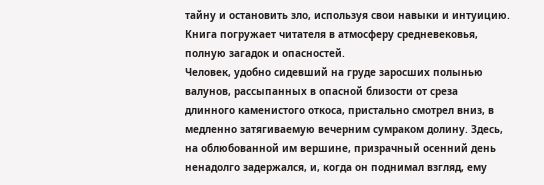тайну и остановить зло, используя свои навыки и интуицию. Книга погружает читателя в атмосферу средневековья, полную загадок и опасностей.
Человек, удобно сидевший на груде заросших полынью валунов, рассыпанных в опасной близости от среза длинного каменистого откоса, пристально смотрел вниз, в медленно затягиваемую вечерним сумраком долину. Здесь, на облюбованной им вершине, призрачный осенний день ненадолго задержался, и, когда он поднимал взгляд, ему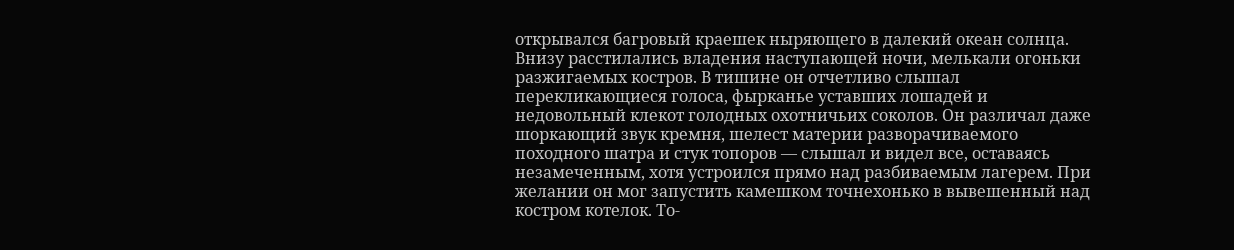открывался багровый краешек ныряющего в далекий океан солнца. Внизу расстилались владения наступающей ночи, мелькали огоньки разжигаемых костров. В тишине он отчетливо слышал перекликающиеся голоса, фырканье уставших лошадей и недовольный клекот голодных охотничьих соколов. Он различал даже шоркающий звук кремня, шелест материи разворачиваемого походного шатра и стук топоров — слышал и видел все, оставаясь незамеченным, хотя устроился прямо над разбиваемым лагерем. При желании он мог запустить камешком точнехонько в вывешенный над костром котелок. То-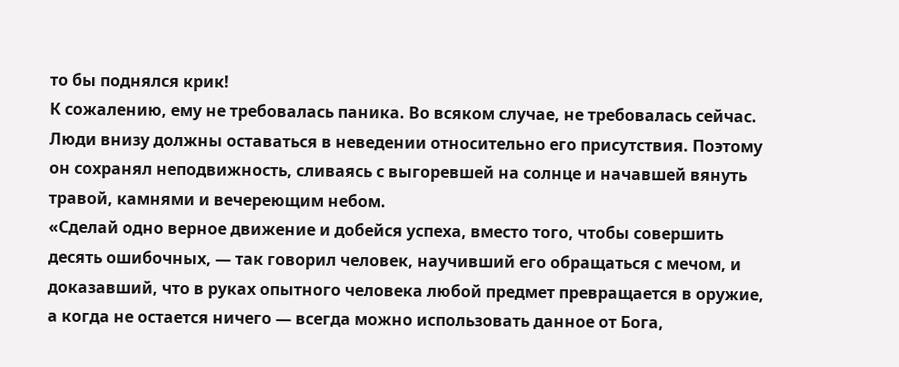то бы поднялся крик!
К сожалению, ему не требовалась паника. Во всяком случае, не требовалась сейчас. Люди внизу должны оставаться в неведении относительно его присутствия. Поэтому он сохранял неподвижность, сливаясь с выгоревшей на солнце и начавшей вянуть травой, камнями и вечереющим небом.
«Сделай одно верное движение и добейся успеха, вместо того, чтобы совершить десять ошибочных, — так говорил человек, научивший его обращаться с мечом, и доказавший, что в руках опытного человека любой предмет превращается в оружие, а когда не остается ничего — всегда можно использовать данное от Бога,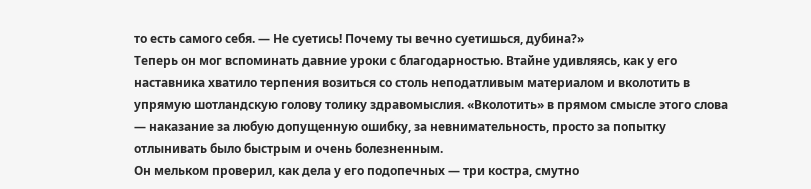то есть самого себя. — Не суетись! Почему ты вечно суетишься, дубина?»
Теперь он мог вспоминать давние уроки с благодарностью. Втайне удивляясь, как у его наставника хватило терпения возиться со столь неподатливым материалом и вколотить в упрямую шотландскую голову толику здравомыслия. «Вколотить» в прямом смысле этого слова — наказание за любую допущенную ошибку, за невнимательность, просто за попытку отлынивать было быстрым и очень болезненным.
Он мельком проверил, как дела у его подопечных — три костра, смутно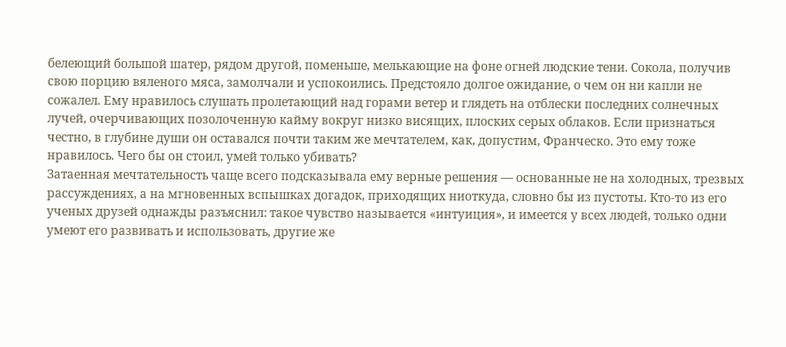белеющий большой шатер, рядом другой, поменьше, мелькающие на фоне огней людские тени. Сокола, получив свою порцию вяленого мяса, замолчали и успокоились. Предстояло долгое ожидание, о чем он ни капли не сожалел. Ему нравилось слушать пролетающий над горами ветер и глядеть на отблески последних солнечных лучей, очерчивающих позолоченную кайму вокруг низко висящих, плоских серых облаков. Если признаться честно, в глубине души он оставался почти таким же мечтателем, как, допустим, Франческо. Это ему тоже нравилось. Чего бы он стоил, умей только убивать?
Затаенная мечтательность чаще всего подсказывала ему верные решения — основанные не на холодных, трезвых рассуждениях, а на мгновенных вспышках догадок, приходящих ниоткуда, словно бы из пустоты. Кто-то из его ученых друзей однажды разъяснил: такое чувство называется «интуиция», и имеется у всех людей, только одни умеют его развивать и использовать, другие же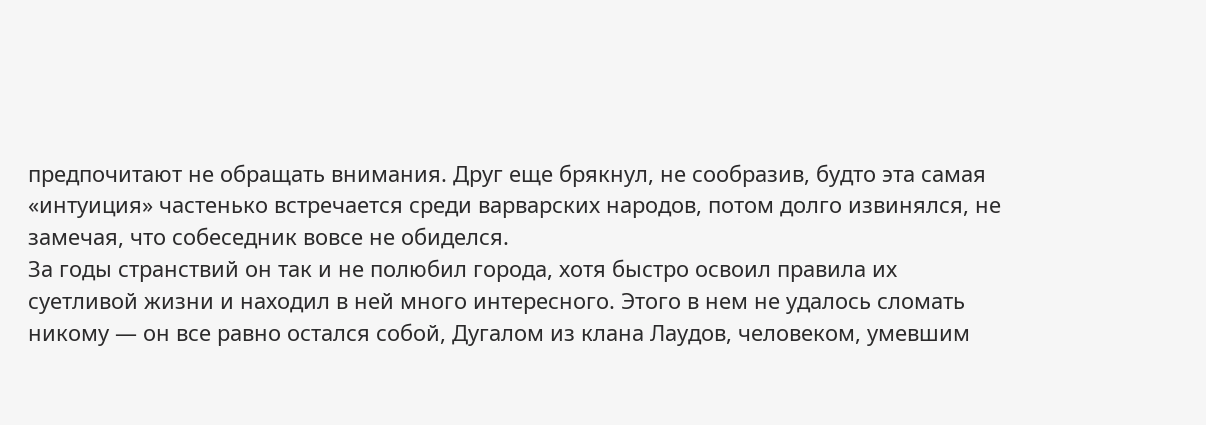предпочитают не обращать внимания. Друг еще брякнул, не сообразив, будто эта самая «интуиция» частенько встречается среди варварских народов, потом долго извинялся, не замечая, что собеседник вовсе не обиделся.
За годы странствий он так и не полюбил города, хотя быстро освоил правила их суетливой жизни и находил в ней много интересного. Этого в нем не удалось сломать никому — он все равно остался собой, Дугалом из клана Лаудов, человеком, умевшим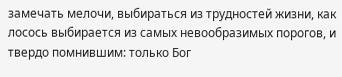замечать мелочи, выбираться из трудностей жизни, как лосось выбирается из самых невообразимых порогов, и твердо помнившим: только Бог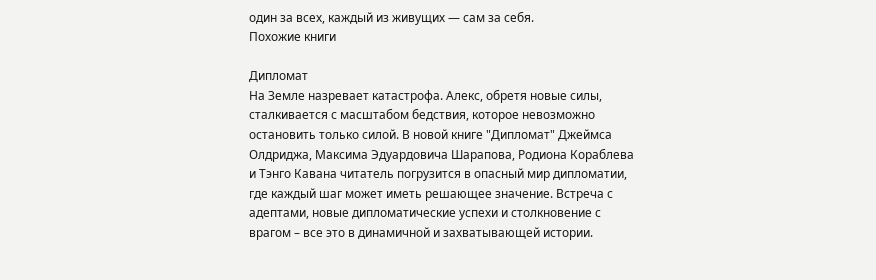один за всех, каждый из живущих — сам за себя.
Похожие книги

Дипломат
На Земле назревает катастрофа. Алекс, обретя новые силы, сталкивается с масштабом бедствия, которое невозможно остановить только силой. В новой книге "Дипломат" Джеймса Олдриджа, Максима Эдуардовича Шарапова, Родиона Кораблева и Тэнго Кавана читатель погрузится в опасный мир дипломатии, где каждый шаг может иметь решающее значение. Встреча с адептами, новые дипломатические успехи и столкновение с врагом – все это в динамичной и захватывающей истории.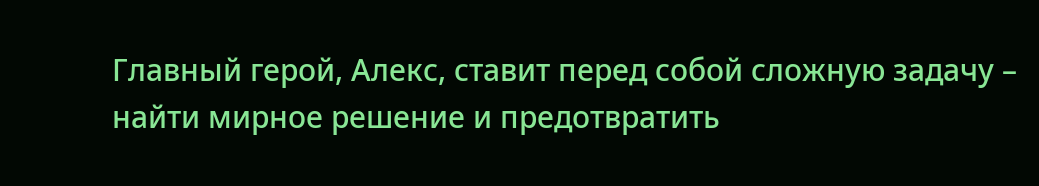Главный герой, Алекс, ставит перед собой сложную задачу – найти мирное решение и предотвратить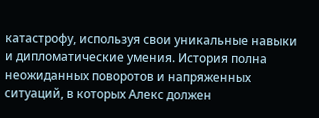катастрофу, используя свои уникальные навыки и дипломатические умения. История полна неожиданных поворотов и напряженных ситуаций, в которых Алекс должен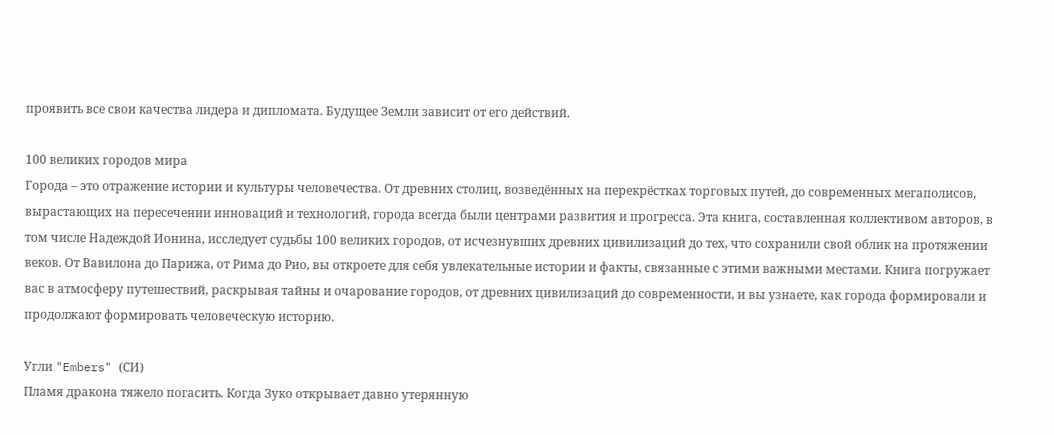проявить все свои качества лидера и дипломата. Будущее Земли зависит от его действий.

100 великих городов мира
Города – это отражение истории и культуры человечества. От древних столиц, возведённых на перекрёстках торговых путей, до современных мегаполисов, вырастающих на пересечении инноваций и технологий, города всегда были центрами развития и прогресса. Эта книга, составленная коллективом авторов, в том числе Надеждой Ионина, исследует судьбы 100 великих городов, от исчезнувших древних цивилизаций до тех, что сохранили свой облик на протяжении веков. От Вавилона до Парижа, от Рима до Рио, вы откроете для себя увлекательные истории и факты, связанные с этими важными местами. Книга погружает вас в атмосферу путешествий, раскрывая тайны и очарование городов, от древних цивилизаций до современности, и вы узнаете, как города формировали и продолжают формировать человеческую историю.

Угли "Embers" (СИ)
Пламя дракона тяжело погасить. Когда Зуко открывает давно утерянную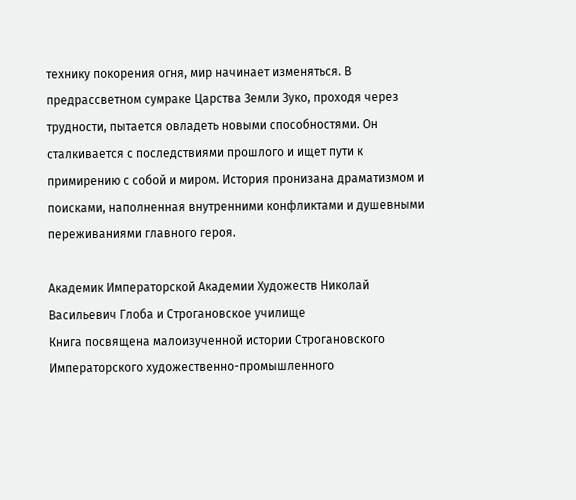технику покорения огня, мир начинает изменяться. В предрассветном сумраке Царства Земли Зуко, проходя через трудности, пытается овладеть новыми способностями. Он сталкивается с последствиями прошлого и ищет пути к примирению с собой и миром. История пронизана драматизмом и поисками, наполненная внутренними конфликтами и душевными переживаниями главного героя.

Академик Императорской Академии Художеств Николай Васильевич Глоба и Строгановское училище
Книга посвящена малоизученной истории Строгановского Императорского художественно-промышленного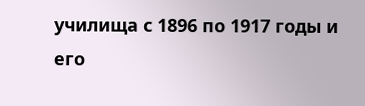училища с 1896 по 1917 годы и его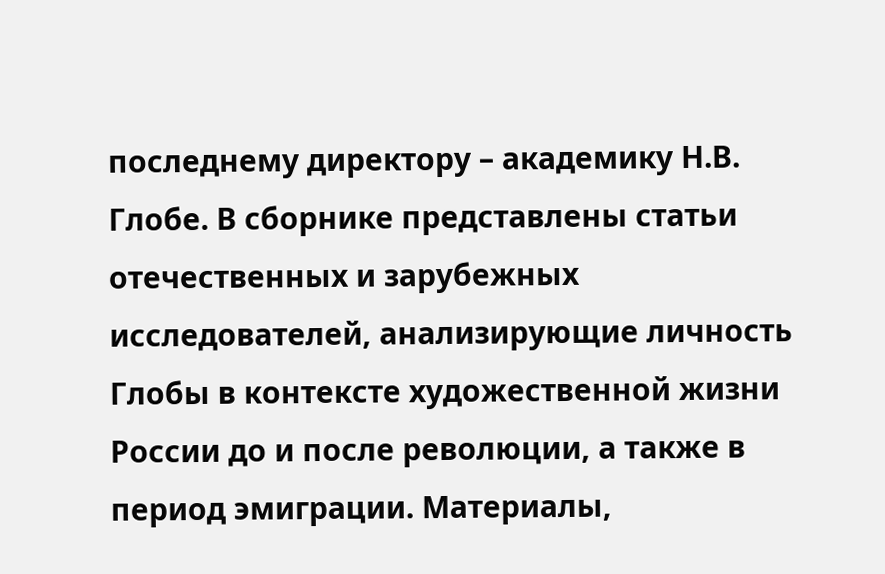последнему директору – академику Н.В. Глобе. В сборнике представлены статьи отечественных и зарубежных исследователей, анализирующие личность Глобы в контексте художественной жизни России до и после революции, а также в период эмиграции. Материалы,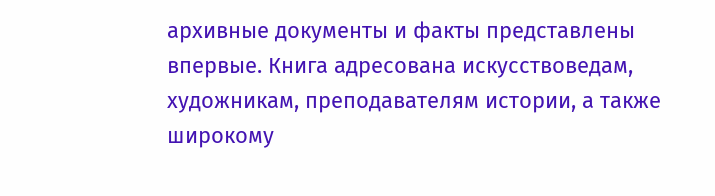архивные документы и факты представлены впервые. Книга адресована искусствоведам, художникам, преподавателям истории, а также широкому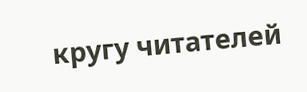кругу читателей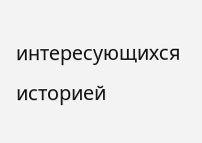интересующихся историей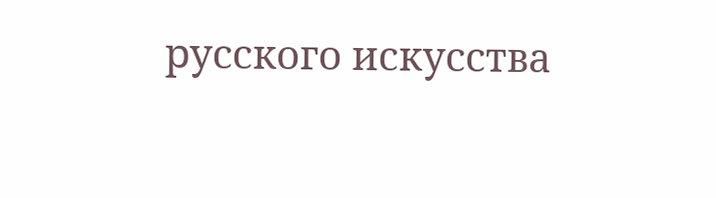русского искусства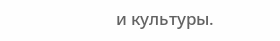и культуры.